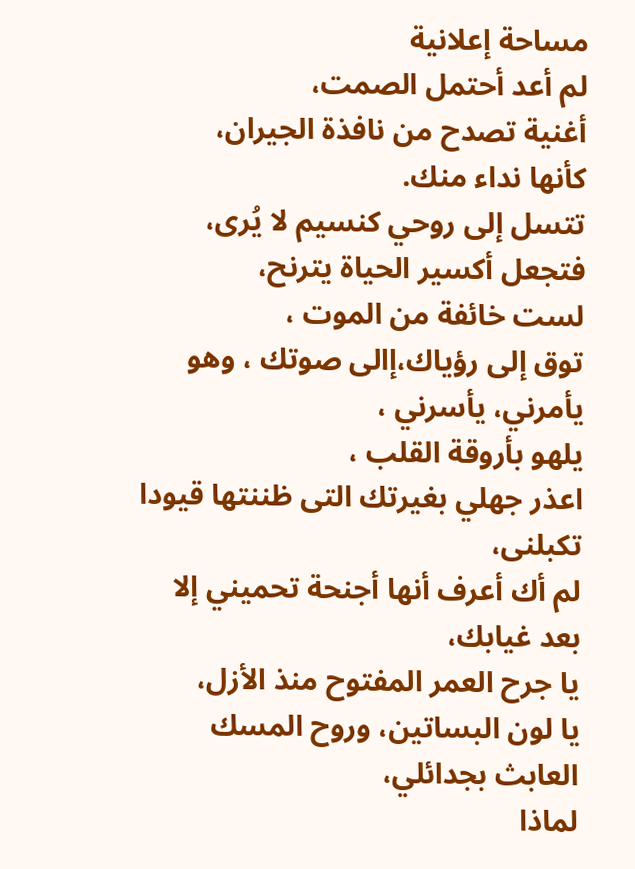مساحة إعلانية
لم أعد أحتمل الصمت،
أغنية تصدح من نافذة الجيران،
كأنها نداء منك.
تتسل إلى روحي كنسيم لا يُرى،
فتجعل أكسير الحياة يترنح،
لست خائفة من الموت ،
توق إلى رؤياك،إالى صوتك ، وهو يأمرني، يأسرني ،
يلهو بأروقة القلب ،
اعذر جهلي بغيرتك التى ظننتها قيودا تكبلنى،
لم أك أعرف أنها أجنحة تحميني إلا بعد غيابك،
يا جرح العمر المفتوح منذ الأزل،
يا لون البساتين، وروح المسك العابث بجدائلي،
لماذا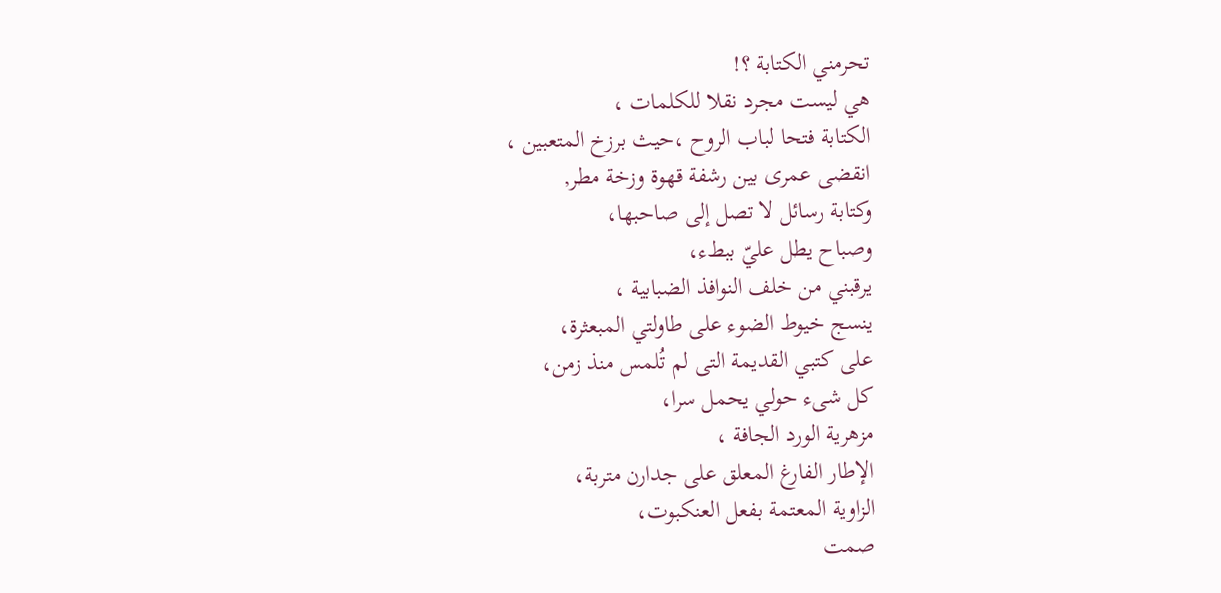تحرمني الكتابة ؟!
هي ليست مجرد نقلا للكلمات ،
الكتابة فتحا لباب الروح ،حيث برزخ المتعبين ،
انقضى عمرى بين رشفة قهوة وزخة مطر,
وكتابة رسائل لا تصل إلى صاحبها،
وصباح يطل عليّ ببطء،
يرقبني من خلف النوافذ الضبابية ،
ينسج خيوط الضوء على طاولتي المبعثرة،
على كتبي القديمة التى لم تُلمس منذ زمن،
كل شىء حولي يحمل سرا،
مزهرية الورد الجافة ،
الإطار الفارغ المعلق على جدارن متربة،
الزاوية المعتمة بفعل العنكبوت،
صمت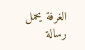الغرفة يحمل رسالة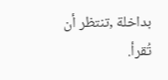بداخلة ,تنتظر أن تُقرأ.